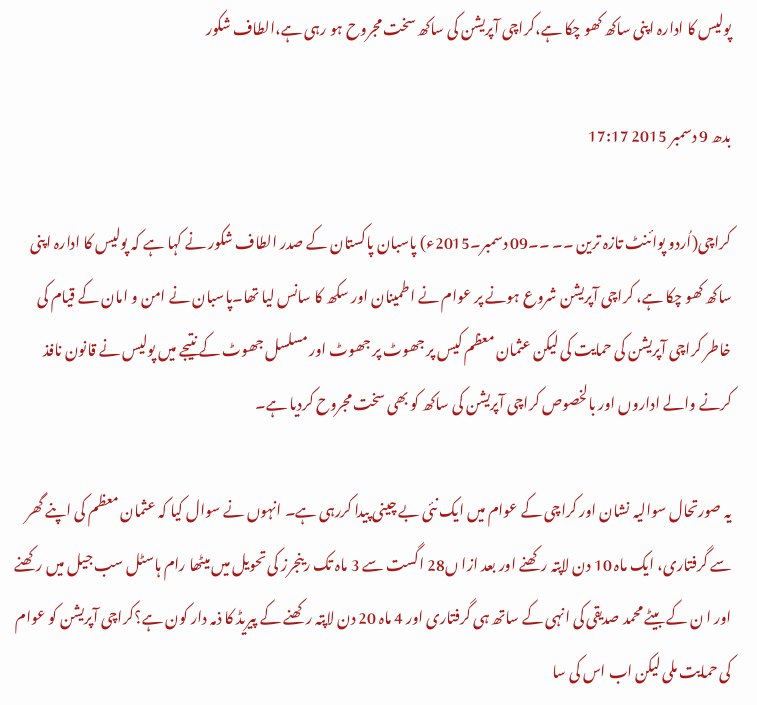پولیس کا ادارہ اپنی ساکھ کھو چکا ہے،کراچی آپریشن کی ساکھ سخت مجروح ہو رہی ہے،الطاف شکور

بدھ 9 دسمبر 2015 17:17

کراچی(اُردو پوائنٹ تازہ ترین ۔۔ ۔۔09 دسمبر۔2015ء) پاسبان پاکستان کے صدر الطاف شکور نے کہا ہے کہ پولیس کا ادارہ اپنی ساکھ کھو چکا ہے، کراچی آپریشن شروع ہونے پر عوام نے اطمینان اور سکھ کا سانس لیا تھا۔پاسبان نے امن و امان کے قیام کی خاطر کراچی آپریشن کی حمایت کی لیکن عثمان معظم کیس پر جھوٹ پر جھوٹ اور مسلسل جھوٹ کے نتیجے میں پولیس نے قانون نافذ کرنے والے اداروں اور بالخصوص کراچی آپریشن کی ساکھ کو بھی سخت مجروح کردیا ہے۔

یہ صورتحال سوالیہ نشان اور کراچی کے عوام میں ایک نئی بے چینی پیدا کررہی ہے۔ انہوں نے سوال کیا کہ عثمان معظم کی اپنے گھر سے گرفتاری، ایک ماہ 10 دن لاپتہ رکھنے اور بعد ازا ں28 اگست سے 3 ماہ تک رینجرز کی تحویل میں میٹھا رام ہاسٹل سب جیل میں رکھنے اور ا ن کے بیٹے محمد صدیقی کی انہی کے ساتھ ہی گرفتاری اور 4 ماہ 20 دن لاپتہ رکھنے کے پیریڈ کا ذمہ دار کون ہے؟کراچی آپریشن کو عوام کی حمایت ملی لیکن اب اس کی سا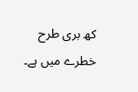کھ بری طرح خطرے میں ہے۔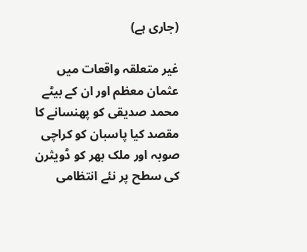(جاری ہے)

غیر متعلقہ واقعات میں عثمان معظم اور ان کے بیٹے محمد صدیقی کو پھنسانے کا مقصد کیا پاسبان کو کراچی صوبہ اور ملک بھر کو ڈویثرن کی سطح پر نئے انتظامی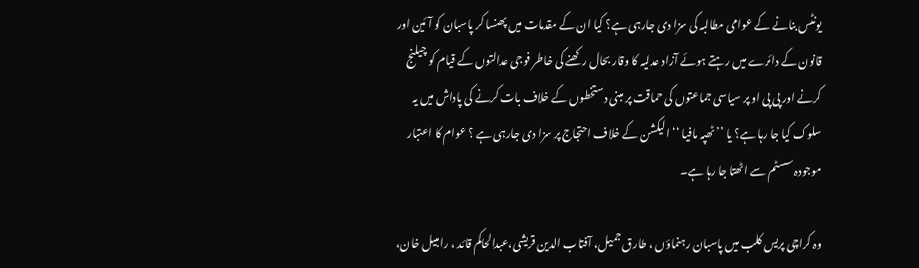یونٹس بنانے کے عوامی مطالبہ کی سزا دی جارہی ہے؟ کیا ان کے مقدمات میں پھنسا کر پاسبان کو آئین اور قانون کے دائرے میں رہتے ہوئے آزاد عدلیہ کا وقار بحال رکھنے کی خاطر فوجی عدالتوں کے قیام کو چیلنج کرنے اور پی پی او پر سیاسی جماعتوں کی حماقت پر مبنی دستخطوں کے خلاف بات کرنے کی پاداش میں یہ سلوک کیا جا رہا ہے؟ یا ’’ٹھپہ مافیا ‘‘ الیکشن کے خلاف احتجاج پر سزا دی جارہی ہے ؟ عوام کا اعتبار موجودہ سسٹم سے اٹھتا جا رہا ہے۔

وہ کراچی پریس کلب میں پاسبان رہنماؤں ، طارق جمیل، آفتاب الدین قریشی،عبدالحاکم قائد ، رامبیل خان،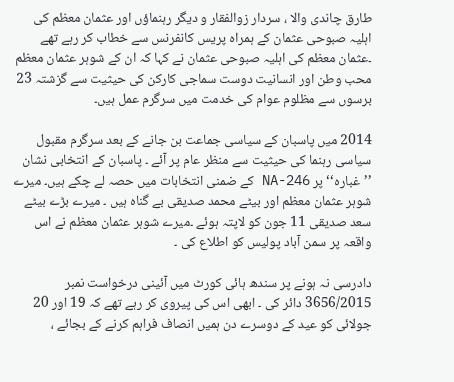طارق چاندی والا ، سردار زوالفقار و دیگر رہنماؤں اور عثمان معظم کی اہلیہ صبوحی عثمان کے ہمراہ پریس کانفرنس سے خطاب کر رہے تھے ۔عثمان معظم کی اہلیہ صبوحی عثمان نے کہا کہ ان کے شوہر عثمان معظم محب وطن اور انسانیت دوست سماجی کارکن کی حیثیت سے گزشتہ 23 برسوں سے مظلوم عوام کی خدمت میں سرگرم عمل ہیں۔

2014 میں پاسبان کے سیاسی جماعت بن جانے کے بعد سرگرم مقبول سیاسی رہنما کی حیثیت سے منظر عام پر آئے ۔ پاسبان کے انتخابی نشان ’’غبارہ‘‘ پر NA-246 کے ضمنی انتخابات میں حصہ لے چکے ہیں۔ میرے شوہر عثمان معظم اور بیٹے محمد صدیقی بے گناہ ہیں ۔ میرے بڑے بیٹے سعد صدیقی 11 جون کو لاپتہ ہوئے ۔میرے شوہر عثمان معظم نے اس واقعہ پر سمن آباد پولیس کو اطلاع کی ۔

دادرسی نہ ہونے پر سندھ ہائی کورٹ میں آئینی درخواست نمبر 3656/2015 دائر کی ۔ ابھی اس کی پیروی کر رہے تھے کہ 19 اور 20 جولائی کو عید کے دوسرے دن ہمیں انصاف فراہم کرنے کے بجائے ،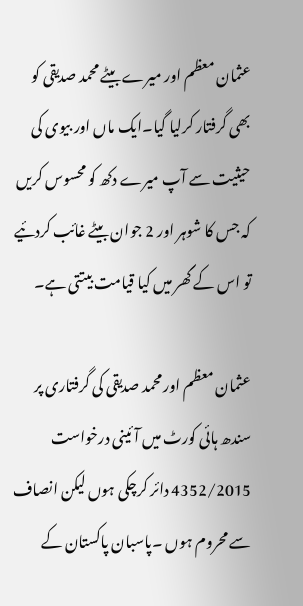عثمان معظم اور میرے بیٹے محمد صدیقی کو بھی گرفتار کرلیا گیا۔ایک ماں اور بیوی کی حیثیت سے آپ میرے دکھ کو محسوس کریں کہ جس کا شوہر اور 2 جوان بیٹے غائب کردئیے تو اس کے گھر میں کیا قیامت بیتتی ہے۔

عثمان معظم اور محمد صدیقی کی گرفتاری پر سندھ ہائی کورٹ میں آئینی درخواست 4352/2015 دائر کرچکی ہوں لیکن انصاف سے محروم ہوں ۔پاسبان پاکستان کے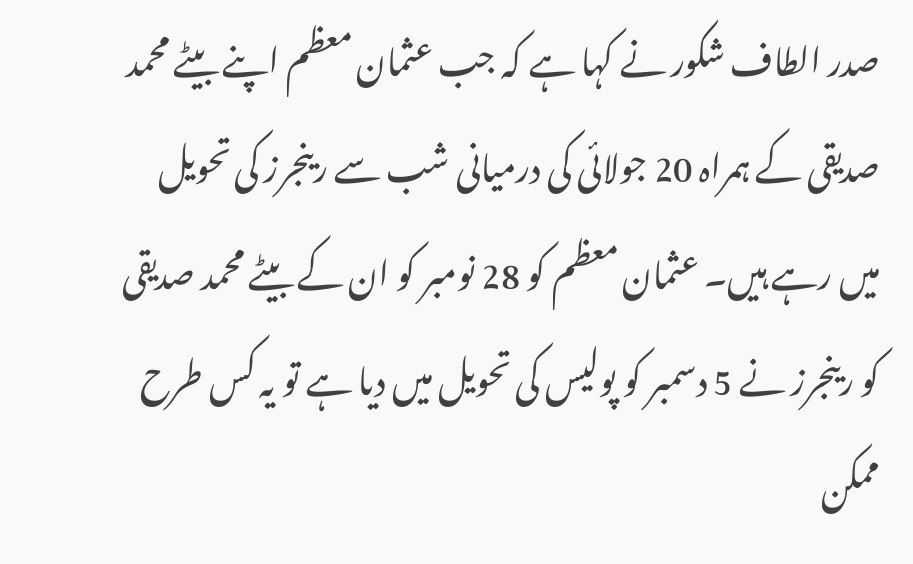صدر الطاف شکور نے کہا ہے کہ جب عثمان معظم اپنے بیٹے محمد صدیقی کے ہمراہ 20 جولائی کی درمیانی شب سے رینجرز کی تحویل میں رہے ہیں۔ عثمان معظم کو 28 نومبر کو ان کے بیٹے محمد صدیقی کو رینجرز نے 5 دسمبر کو پولیس کی تحویل میں دیا ہے تو یہ کس طرح ممکن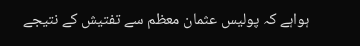ہواہے کہ پولیس عثمان معظم سے تفتیش کے نتیجے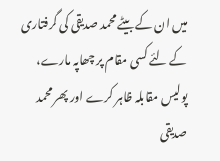میں ان کے بیٹے محمد صدیقی کی گرفتاری کے لئے کسی مقام پر چھاپہ مارے، پولیس مقابلہ ظاہر کرے اور پھر محمد صدیقی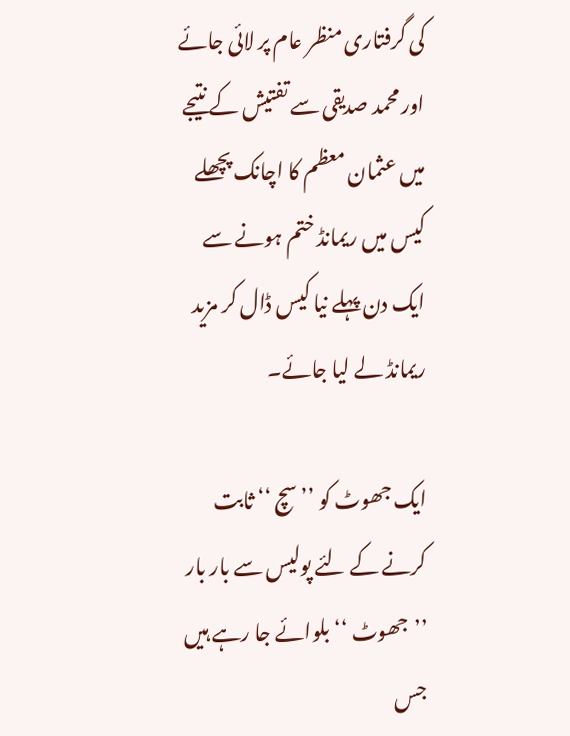کی گرفتاری منظر عام پر لائی جائے اور محمد صدیقی سے تفتیش کے نتیجے میں عثمان معظم کا اچانک پچھلے کیس میں ریمانڈ ختم ہونے سے ایک دن پہلے نیا کیس ڈال کر مزید ریمانڈ لے لیا جائے۔

ایک جھوٹ کو ’’سچ ‘‘ ثابت کرنے کے لئے پولیس سے بار بار ’’جھوٹ ‘‘بلوائے جا رہے ہیں جس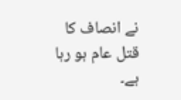نے انصاف کا قتل عام ہو رہا ہے۔